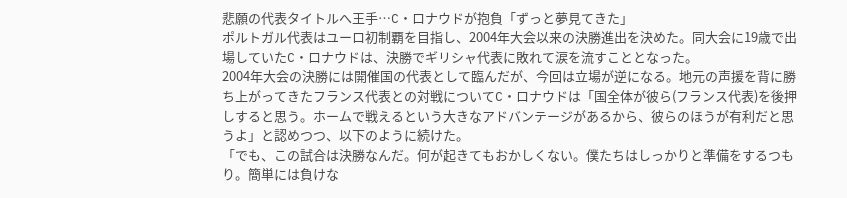悲願の代表タイトルへ王手…C・ロナウドが抱負「ずっと夢見てきた」
ポルトガル代表はユーロ初制覇を目指し、2004年大会以来の決勝進出を決めた。同大会に19歳で出場していたC・ロナウドは、決勝でギリシャ代表に敗れて涙を流すこととなった。
2004年大会の決勝には開催国の代表として臨んだが、今回は立場が逆になる。地元の声援を背に勝ち上がってきたフランス代表との対戦についてC・ロナウドは「国全体が彼ら(フランス代表)を後押しすると思う。ホームで戦えるという大きなアドバンテージがあるから、彼らのほうが有利だと思うよ」と認めつつ、以下のように続けた。
「でも、この試合は決勝なんだ。何が起きてもおかしくない。僕たちはしっかりと準備をするつもり。簡単には負けな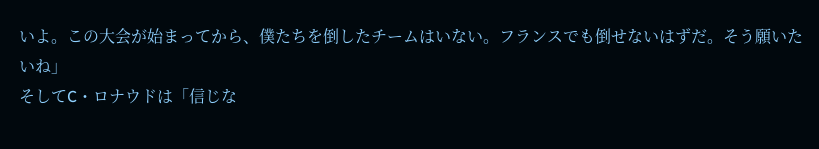いよ。この大会が始まってから、僕たちを倒したチームはいない。フランスでも倒せないはずだ。そう願いたいね」
そしてC・ロナウドは「信じな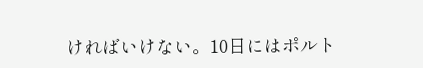ければいけない。10日にはポルト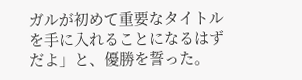ガルが初めて重要なタイトルを手に入れることになるはずだよ」と、優勝を誓った。